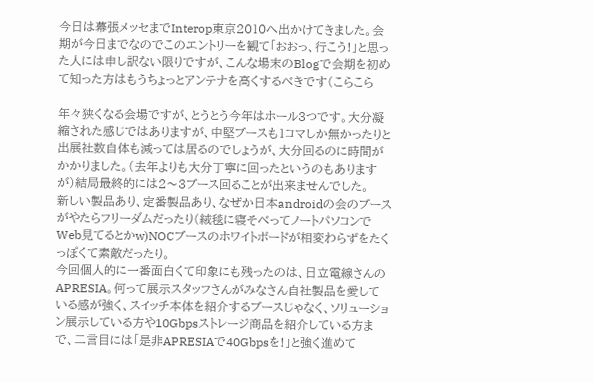今日は幕張メッセまでInterop東京2010へ出かけてきました。会期が今日までなのでこのエントリーを観て「おおっ、行こう!」と思った人には申し訳ない限りですが、こんな場末のBlogで会期を初めて知った方はもうちょっとアンテナを高くするべきです(こらこら

年々狭くなる会場ですが、とうとう今年はホール3つです。大分凝縮された感じではありますが、中堅ブースも1コマしか無かったりと出展社数自体も減っては居るのでしょうが、大分回るのに時間がかかりました。(去年よりも大分丁寧に回ったというのもありますが)結局最終的には2〜3ブース回ることが出来ませんでした。
新しい製品あり、定番製品あり、なぜか日本androidの会のブースがやたらフリーダムだったり(絨毯に寝そべってノートパソコンでWeb見てるとかw)NOCブースのホワイトボードが相変わらずをたくっぽくて素敵だったり。
今回個人的に一番面白くて印象にも残ったのは、日立電線さんのAPRESIA。何って展示スタッフさんがみなさん自社製品を愛している感が強く、スイッチ本体を紹介するブースじゃなく、ソリューション展示している方や10Gbpsストレージ商品を紹介している方まで、二言目には「是非APRESIAで40Gbpsを!」と強く進めて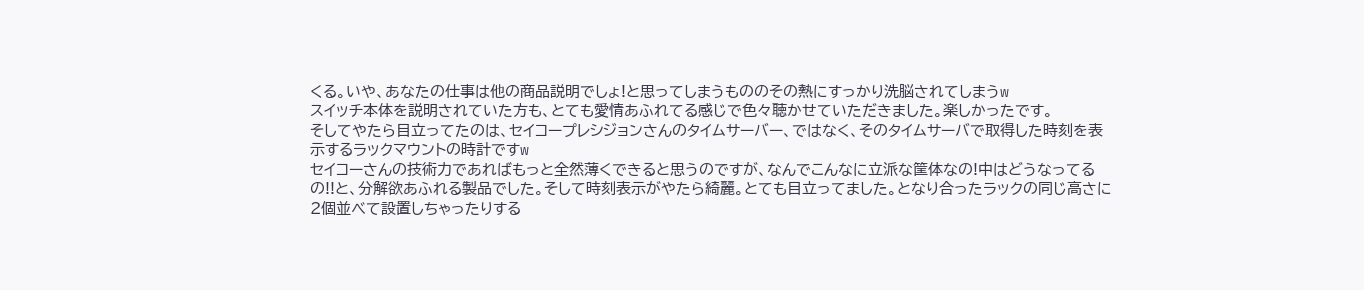くる。いや、あなたの仕事は他の商品説明でしょ!と思ってしまうもののその熱にすっかり洗脳されてしまうw
スイッチ本体を説明されていた方も、とても愛情あふれてる感じで色々聴かせていただきました。楽しかったです。
そしてやたら目立ってたのは、セイコープレシジョンさんのタイムサーバー、ではなく、そのタイムサーバで取得した時刻を表示するラックマウントの時計ですw
セイコーさんの技術力であればもっと全然薄くできると思うのですが、なんでこんなに立派な筐体なの!中はどうなってるの!!と、分解欲あふれる製品でした。そして時刻表示がやたら綺麗。とても目立ってました。となり合ったラックの同じ高さに2個並べて設置しちゃったりする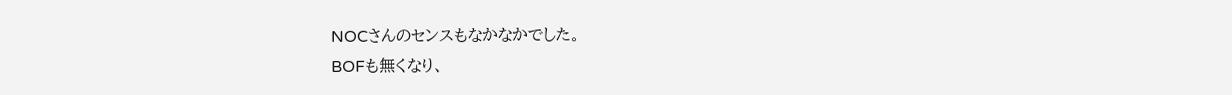NOCさんのセンスもなかなかでした。
BOFも無くなり、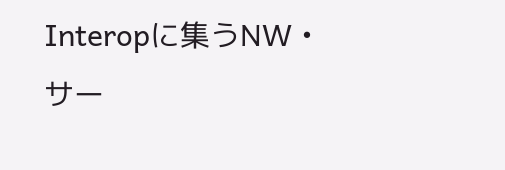Interopに集うNW・サー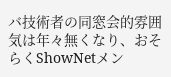バ技術者の同窓会的雰囲気は年々無くなり、おそらくShowNetメン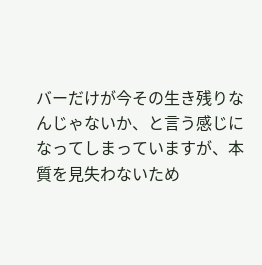バーだけが今その生き残りなんじゃないか、と言う感じになってしまっていますが、本質を見失わないため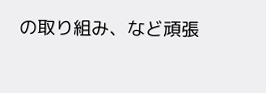の取り組み、など頑張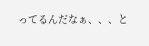ってるんだなぁ、、、と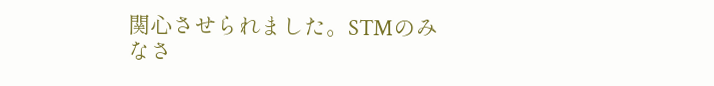関心させられました。STMのみなさ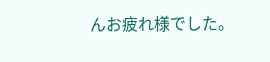んお疲れ様でした。